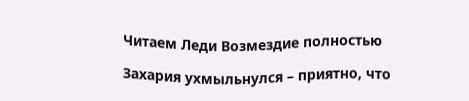Читаем Леди Возмездие полностью

Захария ухмыльнулся – приятно, что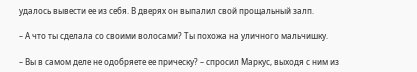удалось вывести ее из себя. В дверях он выпалил свой прощальный залп.

– А что ты сделала со своими волосами? Ты похожа на уличного мальчишку.

– Вы в самом деле не одобряете ее прическу? – спросил Маркус, выходя с ним из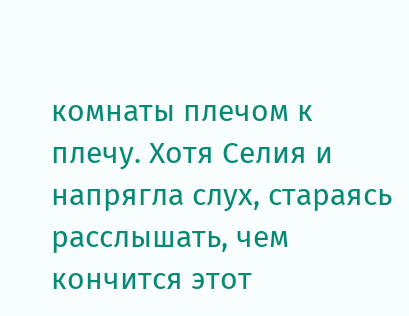комнаты плечом к плечу. Хотя Селия и напрягла слух, стараясь расслышать, чем кончится этот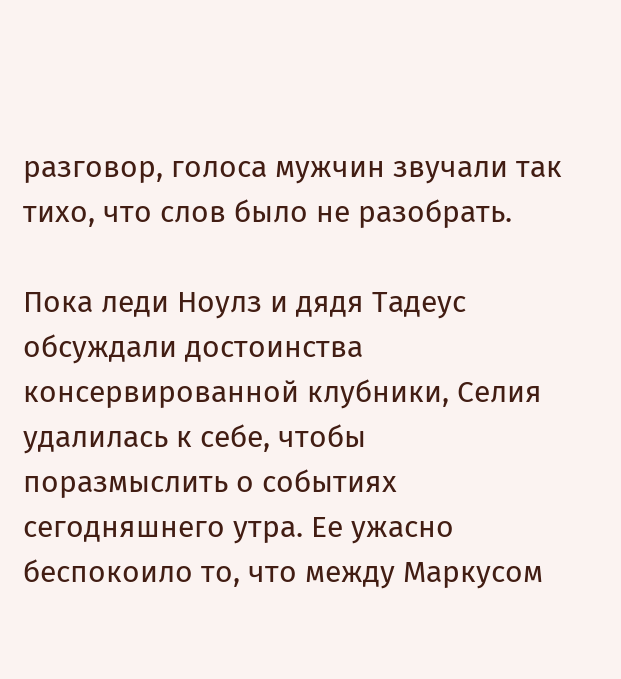разговор, голоса мужчин звучали так тихо, что слов было не разобрать.

Пока леди Ноулз и дядя Тадеус обсуждали достоинства консервированной клубники, Селия удалилась к себе, чтобы поразмыслить о событиях сегодняшнего утра. Ее ужасно беспокоило то, что между Маркусом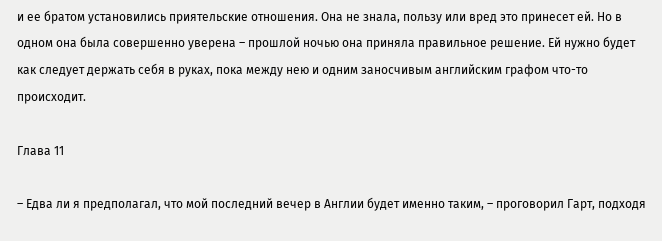и ее братом установились приятельские отношения. Она не знала, пользу или вред это принесет ей. Но в одном она была совершенно уверена – прошлой ночью она приняла правильное решение. Ей нужно будет как следует держать себя в руках, пока между нею и одним заносчивым английским графом что-то происходит.

Глава 11

– Едва ли я предполагал, что мой последний вечер в Англии будет именно таким, – проговорил Гарт, подходя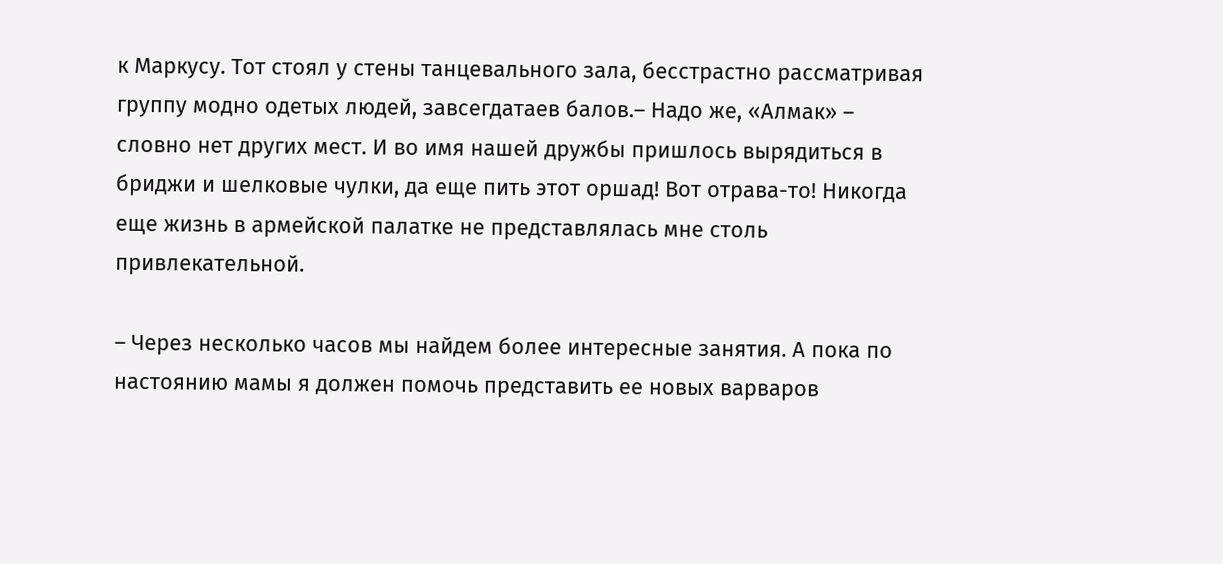к Маркусу. Тот стоял у стены танцевального зала, бесстрастно рассматривая группу модно одетых людей, завсегдатаев балов.– Надо же, «Алмак» – словно нет других мест. И во имя нашей дружбы пришлось вырядиться в бриджи и шелковые чулки, да еще пить этот оршад! Вот отрава-то! Никогда еще жизнь в армейской палатке не представлялась мне столь привлекательной.

– Через несколько часов мы найдем более интересные занятия. А пока по настоянию мамы я должен помочь представить ее новых варваров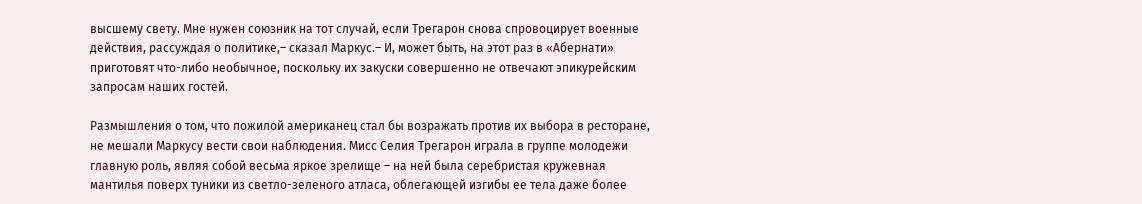высшему свету. Мне нужен союзник на тот случай, если Трегарон снова спровоцирует военные действия, рассуждая о политике,– сказал Маркус.– И, может быть, на этот раз в «Абернати» приготовят что-либо необычное, поскольку их закуски совершенно не отвечают эпикурейским запросам наших гостей.

Размышления о том, что пожилой американец стал бы возражать против их выбора в ресторане, не мешали Маркусу вести свои наблюдения. Мисс Селия Трегарон играла в группе молодежи главную роль, являя собой весьма яркое зрелище – на ней была серебристая кружевная мантилья поверх туники из светло-зеленого атласа, облегающей изгибы ее тела даже более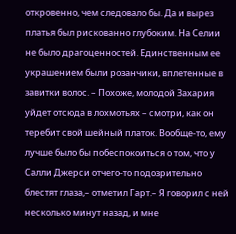откровенно, чем следовало бы. Да и вырез платья был рискованно глубоким. На Селии не было драгоценностей. Единственным ее украшением были розанчики, вплетенные в завитки волос. – Похоже, молодой Захария уйдет отсюда в лохмотьях – смотри, как он теребит свой шейный платок. Вообще-то, ему лучше было бы побеспокоиться о том, что у Салли Джерси отчего-то подозрительно блестят глаза,– отметил Гарт.– Я говорил с ней несколько минут назад, и мне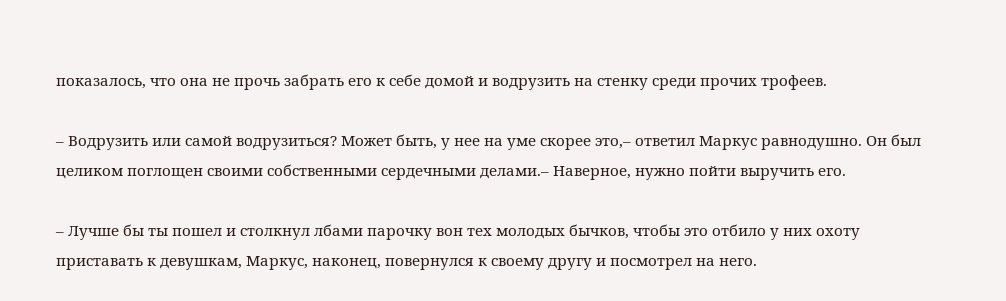показалось, что она не прочь забрать его к себе домой и водрузить на стенку среди прочих трофеев.

– Водрузить или самой водрузиться? Может быть, у нее на уме скорее это,– ответил Маркус равнодушно. Он был целиком поглощен своими собственными сердечными делами.– Наверное, нужно пойти выручить его.

– Лучше бы ты пошел и столкнул лбами парочку вон тех молодых бычков, чтобы это отбило у них охоту приставать к девушкам, Маркус, наконец, повернулся к своему другу и посмотрел на него.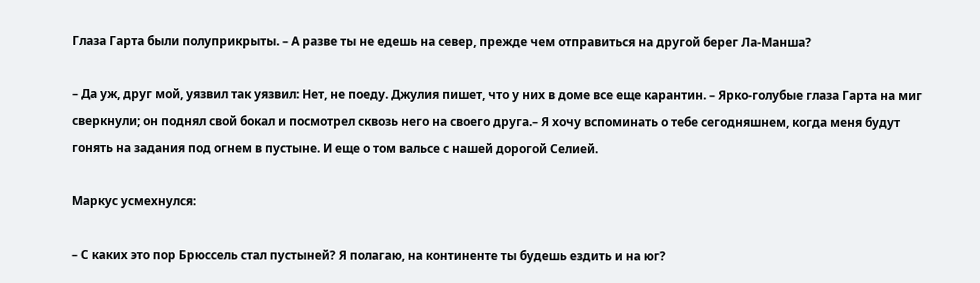Глаза Гарта были полуприкрыты. – А разве ты не едешь на север, прежде чем отправиться на другой берег Ла-Манша?

– Да уж, друг мой, уязвил так уязвил: Нет, не поеду. Джулия пишет, что у них в доме все еще карантин. – Ярко-голубые глаза Гарта на миг сверкнули; он поднял свой бокал и посмотрел сквозь него на своего друга.– Я хочу вспоминать о тебе сегодняшнем, когда меня будут гонять на задания под огнем в пустыне. И еще о том вальсе с нашей дорогой Селией.

Маркус усмехнулся:

– С каких это пор Брюссель стал пустыней? Я полагаю, на континенте ты будешь ездить и на юг?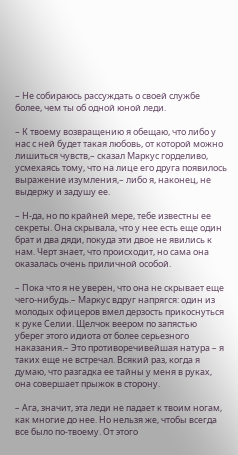– Не собираюсь рассуждать о своей службе более, чем ты об одной юной леди.

– К твоему возвращению я обещаю, что либо у нас с ней будет такая любовь, от которой можно лишиться чувств,– сказал Маркус горделиво, усмехаясь тому, что на лице его друга появилось выражение изумления,– либо я, наконец, не выдержу и задушу ее.

– Н-да, но по крайней мере, тебе известны ее секреты. Она скрывала, что у нее есть еще один брат и два дяди, покуда эти двое не явились к нам. Черт знает, что происходит, но сама она оказалась очень приличной особой.

– Пока что я не уверен, что она не скрывает еще чего-нибудь.– Маркус вдруг напрягся: один из молодых офицеров вмел дерзость прикоснуться к руке Селии. Щелчок веером по запястью уберег этого идиота от более серьезного наказания.– Это противоречивейшая натура – я таких еще не встречал. Всякий раз, когда я думаю, что разгадка ее тайны у меня в руках, она совершает прыжок в сторону.

– Ага, значит, эта леди не падает к твоим ногам, как многие до нее. Но нельзя же, чтобы всегда все было по-твоему. От этого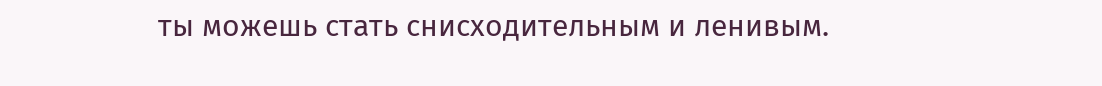ты можешь стать снисходительным и ленивым.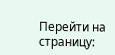Перейти на страницу: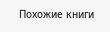Похожие книги